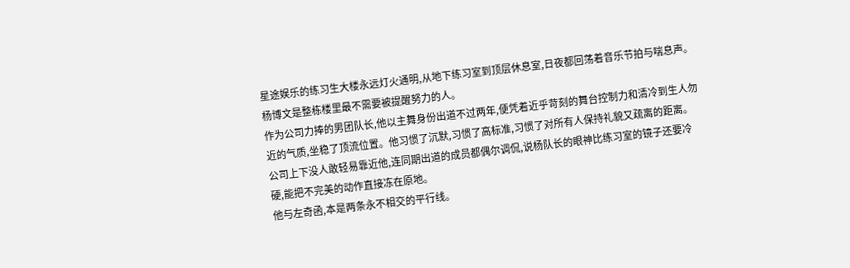星途娱乐的练习生大楼永远灯火通明,从地下练习室到顶层休息室,日夜都回荡着音乐节拍与喘息声。
杨博文是整栋楼里最不需要被提醒努力的人。
作为公司力捧的男团队长,他以主舞身份出道不过两年,便凭着近乎苛刻的舞台控制力和清冷到生人勿近的气质,坐稳了顶流位置。他习惯了沉默,习惯了高标准,习惯了对所有人保持礼貌又疏离的距离。公司上下没人敢轻易靠近他,连同期出道的成员都偶尔调侃,说杨队长的眼神比练习室的镜子还要冷硬,能把不完美的动作直接冻在原地。
他与左奇函,本是两条永不相交的平行线。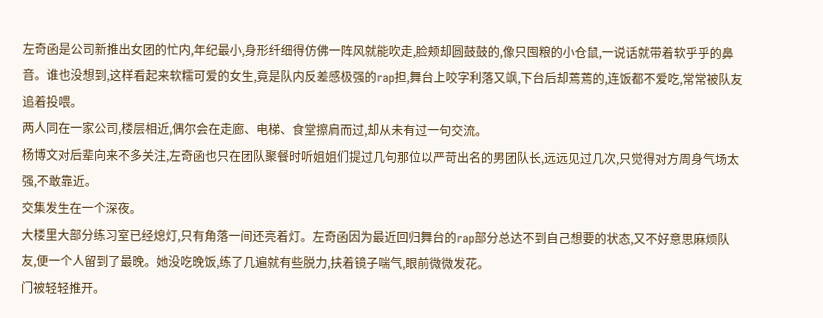左奇函是公司新推出女团的忙内,年纪最小,身形纤细得仿佛一阵风就能吹走,脸颊却圆鼓鼓的,像只囤粮的小仓鼠,一说话就带着软乎乎的鼻音。谁也没想到,这样看起来软糯可爱的女生,竟是队内反差感极强的rap担,舞台上咬字利落又飒,下台后却蔫蔫的,连饭都不爱吃,常常被队友追着投喂。
两人同在一家公司,楼层相近,偶尔会在走廊、电梯、食堂擦肩而过,却从未有过一句交流。
杨博文对后辈向来不多关注,左奇函也只在团队聚餐时听姐姐们提过几句那位以严苛出名的男团队长,远远见过几次,只觉得对方周身气场太强,不敢靠近。
交集发生在一个深夜。
大楼里大部分练习室已经熄灯,只有角落一间还亮着灯。左奇函因为最近回归舞台的rap部分总达不到自己想要的状态,又不好意思麻烦队友,便一个人留到了最晚。她没吃晚饭,练了几遍就有些脱力,扶着镜子喘气,眼前微微发花。
门被轻轻推开。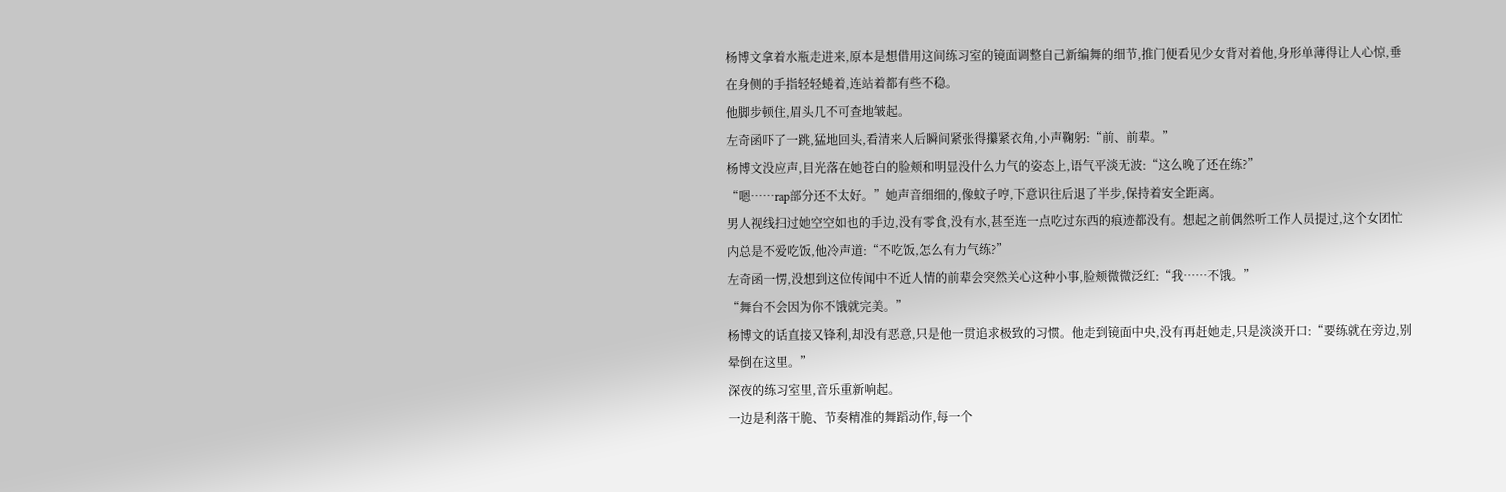杨博文拿着水瓶走进来,原本是想借用这间练习室的镜面调整自己新编舞的细节,推门便看见少女背对着他,身形单薄得让人心惊,垂在身侧的手指轻轻蜷着,连站着都有些不稳。
他脚步顿住,眉头几不可查地皱起。
左奇函吓了一跳,猛地回头,看清来人后瞬间紧张得攥紧衣角,小声鞠躬:“前、前辈。”
杨博文没应声,目光落在她苍白的脸颊和明显没什么力气的姿态上,语气平淡无波:“这么晚了还在练?”
“嗯……rap部分还不太好。”她声音细细的,像蚊子哼,下意识往后退了半步,保持着安全距离。
男人视线扫过她空空如也的手边,没有零食,没有水,甚至连一点吃过东西的痕迹都没有。想起之前偶然听工作人员提过,这个女团忙内总是不爱吃饭,他冷声道:“不吃饭,怎么有力气练?”
左奇函一愣,没想到这位传闻中不近人情的前辈会突然关心这种小事,脸颊微微泛红:“我……不饿。”
“舞台不会因为你不饿就完美。”
杨博文的话直接又锋利,却没有恶意,只是他一贯追求极致的习惯。他走到镜面中央,没有再赶她走,只是淡淡开口:“要练就在旁边,别晕倒在这里。”
深夜的练习室里,音乐重新响起。
一边是利落干脆、节奏精准的舞蹈动作,每一个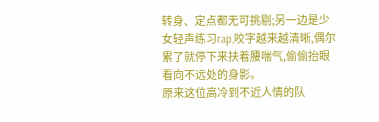转身、定点都无可挑剔;另一边是少女轻声练习rap,咬字越来越清晰,偶尔累了就停下来扶着腰喘气,偷偷抬眼看向不远处的身影。
原来这位高冷到不近人情的队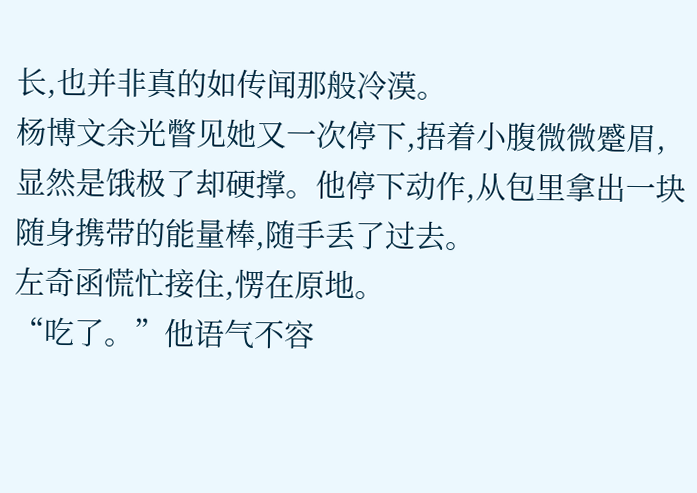长,也并非真的如传闻那般冷漠。
杨博文余光瞥见她又一次停下,捂着小腹微微蹙眉,显然是饿极了却硬撑。他停下动作,从包里拿出一块随身携带的能量棒,随手丢了过去。
左奇函慌忙接住,愣在原地。
“吃了。”他语气不容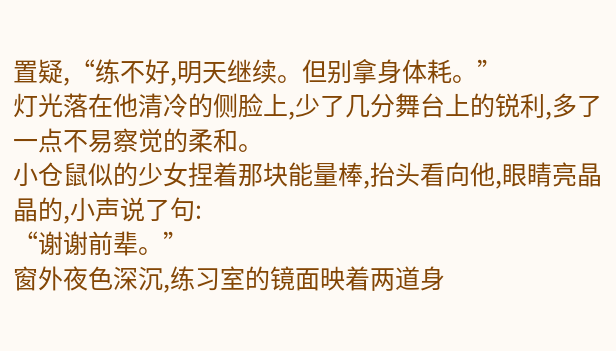置疑,“练不好,明天继续。但别拿身体耗。”
灯光落在他清冷的侧脸上,少了几分舞台上的锐利,多了一点不易察觉的柔和。
小仓鼠似的少女捏着那块能量棒,抬头看向他,眼睛亮晶晶的,小声说了句:
“谢谢前辈。”
窗外夜色深沉,练习室的镜面映着两道身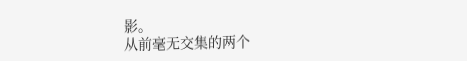影。
从前毫无交集的两个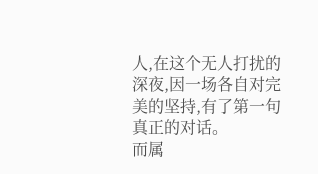人,在这个无人打扰的深夜,因一场各自对完美的坚持,有了第一句真正的对话。
而属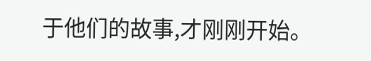于他们的故事,才刚刚开始。